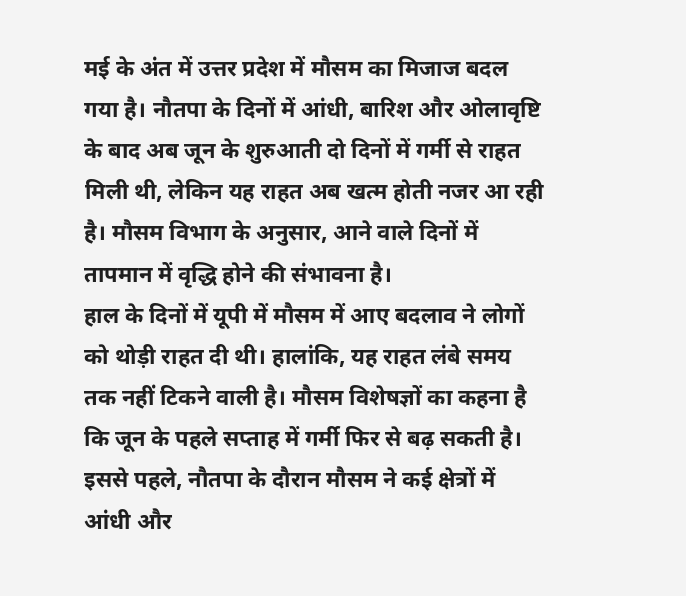मई के अंत में उत्तर प्रदेश में मौसम का मिजाज बदल गया है। नौतपा के दिनों में आंधी, बारिश और ओलावृष्टि के बाद अब जून के शुरुआती दो दिनों में गर्मी से राहत मिली थी, लेकिन यह राहत अब खत्म होती नजर आ रही है। मौसम विभाग के अनुसार, आने वाले दिनों में तापमान में वृद्धि होने की संभावना है।
हाल के दिनों में यूपी में मौसम में आए बदलाव ने लोगों को थोड़ी राहत दी थी। हालांकि, यह राहत लंबे समय तक नहीं टिकने वाली है। मौसम विशेषज्ञों का कहना है कि जून के पहले सप्ताह में गर्मी फिर से बढ़ सकती है। इससे पहले, नौतपा के दौरान मौसम ने कई क्षेत्रों में आंधी और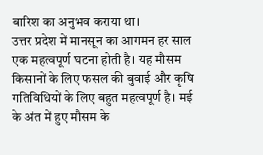बारिश का अनुभव कराया था।
उत्तर प्रदेश में मानसून का आगमन हर साल एक महत्वपूर्ण घटना होती है। यह मौसम किसानों के लिए फसल की बुवाई और कृषि गतिविधियों के लिए बहुत महत्वपूर्ण है। मई के अंत में हुए मौसम के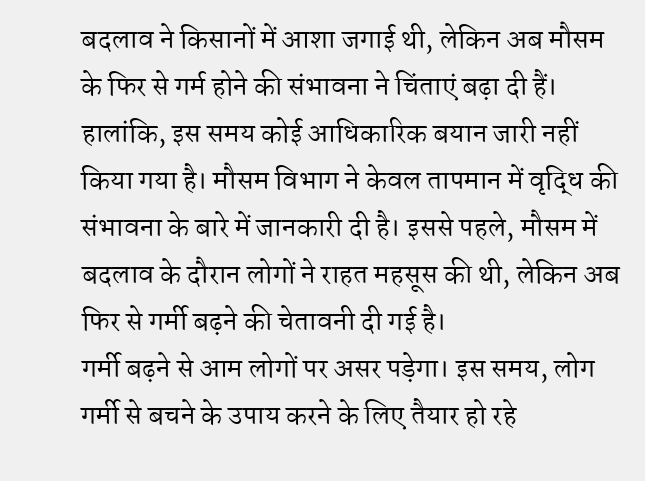बदलाव ने किसानों में आशा जगाई थी, लेकिन अब मौसम के फिर से गर्म होने की संभावना ने चिंताएं बढ़ा दी हैं।
हालांकि, इस समय कोई आधिकारिक बयान जारी नहीं किया गया है। मौसम विभाग ने केवल तापमान में वृद्धि की संभावना के बारे में जानकारी दी है। इससे पहले, मौसम में बदलाव के दौरान लोगों ने राहत महसूस की थी, लेकिन अब फिर से गर्मी बढ़ने की चेतावनी दी गई है।
गर्मी बढ़ने से आम लोगों पर असर पड़ेगा। इस समय, लोग गर्मी से बचने के उपाय करने के लिए तैयार हो रहे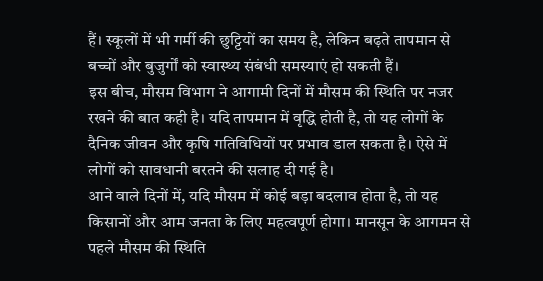हैं। स्कूलों में भी गर्मी की छुट्टियों का समय है, लेकिन बढ़ते तापमान से बच्चों और बुजुर्गों को स्वास्थ्य संबंधी समस्याएं हो सकती हैं।
इस बीच, मौसम विभाग ने आगामी दिनों में मौसम की स्थिति पर नजर रखने की बात कही है। यदि तापमान में वृद्धि होती है, तो यह लोगों के दैनिक जीवन और कृषि गतिविधियों पर प्रभाव डाल सकता है। ऐसे में लोगों को सावधानी बरतने की सलाह दी गई है।
आने वाले दिनों में, यदि मौसम में कोई बड़ा बदलाव होता है, तो यह किसानों और आम जनता के लिए महत्वपूर्ण होगा। मानसून के आगमन से पहले मौसम की स्थिति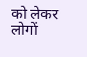को लेकर लोगों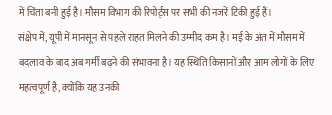में चिंता बनी हुई है। मौसम विभाग की रिपोर्ट्स पर सभी की नजरें टिकी हुई हैं।
संक्षेप में, यूपी में मानसून से पहले राहत मिलने की उम्मीद कम है। मई के अंत में मौसम में बदलाव के बाद अब गर्मी बढ़ने की संभावना है। यह स्थिति किसानों और आम लोगों के लिए महत्वपूर्ण है, क्योंकि यह उनकी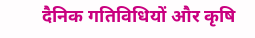दैनिक गतिविधियों और कृषि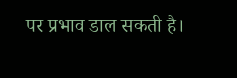पर प्रभाव डाल सकती है।